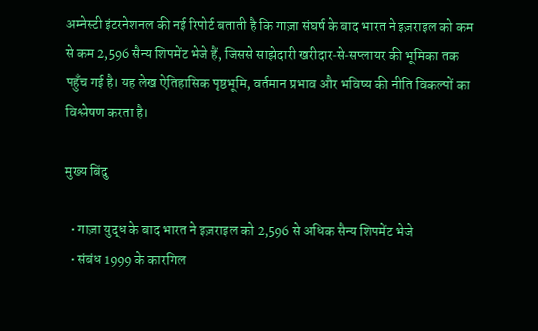अम्नेस्टी इंटरनेशनल की नई रिपोर्ट बताती है कि गाज़ा संघर्ष के बाद भारत ने इज़राइल को कम से कम 2,596 सैन्य शिपमेंट भेजे हैं, जिससे साझेदारी खरीदार‑से‑सप्लायर की भूमिका तक पहुँच गई है। यह लेख ऐतिहासिक पृष्ठभूमि, वर्तमान प्रभाव और भविष्य की नीति विकल्पों का विश्लेषण करता है।

मुख्य बिंदु

  • गाज़ा युद्ध के बाद भारत ने इज़राइल को 2,596 से अधिक सैन्य शिपमेंट भेजे
  • संबंध 1999 के कारगिल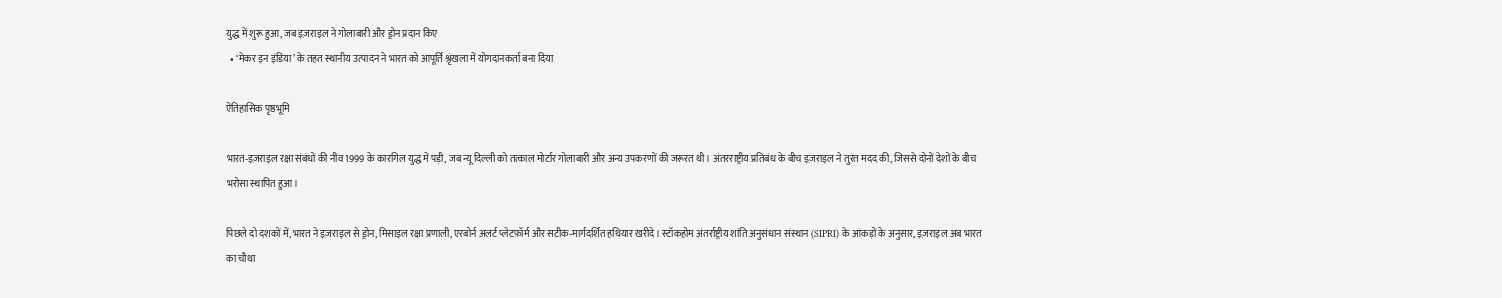युद्ध में शुरू हुआ, जब इज़राइल ने गोलाबारी और ड्रोन प्रदान किए
  • ‘मेकर इन इंडिया’ के तहत स्थानीय उत्पादन ने भारत को आपूर्ति श्रृंखला में योगदानकर्ता बना दिया

ऐतिहासिक पृष्ठभूमि

भारत‑इज़राइल रक्षा संबंधों की नींव 1999 के कारगिल युद्ध में पड़ी, जब न्यू दिल्ली को तत्काल मोर्टार गोलाबारी और अन्य उपकरणों की जरूरत थी। अंतरराष्ट्रीय प्रतिबंध के बीच इज़राइल ने तुरंत मदद की, जिससे दोनों देशों के बीच भरोसा स्थापित हुआ।

पिछले दो दशकों में, भारत ने इज़राइल से ड्रोन, मिसाइल रक्षा प्रणाली, एरबोर्न अलर्ट प्लेटफ़ॉर्म और सटीक‑मार्गदर्शित हथियार खरीदे। स्टॉकहोम अंतर्राष्ट्रीय शांति अनुसंधान संस्थान (SIPRI) के आंकड़ों के अनुसार, इज़राइल अब भारत का चौथा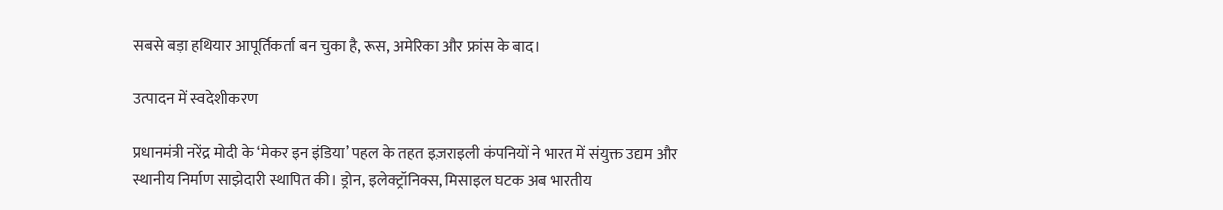सबसे बड़ा हथियार आपूर्तिकर्ता बन चुका है, रूस, अमेरिका और फ्रांस के बाद।

उत्पादन में स्वदेशीकरण

प्रधानमंत्री नरेंद्र मोदी के ‘मेकर इन इंडिया’ पहल के तहत इज़राइली कंपनियों ने भारत में संयुक्त उद्यम और स्थानीय निर्माण साझेदारी स्थापित की। ड्रोन, इलेक्ट्रॉनिक्स, मिसाइल घटक अब भारतीय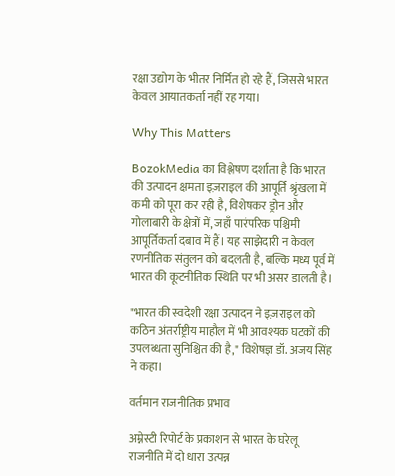रक्षा उद्योग के भीतर निर्मित हो रहे हैं, जिससे भारत केवल आयातकर्ता नहीं रह गया।

Why This Matters

BozokMedia का विश्लेषण दर्शाता है कि भारत की उत्पादन क्षमता इज़राइल की आपूर्ति श्रृंखला में कमी को पूरा कर रही है, विशेषकर ड्रोन और गोलाबारी के क्षेत्रों में, जहाँ पारंपरिक पश्चिमी आपूर्तिकर्ता दबाव में हैं। यह साझेदारी न केवल रणनीतिक संतुलन को बदलती है, बल्कि मध्य पूर्व में भारत की कूटनीतिक स्थिति पर भी असर डालती है।

"भारत की स्वदेशी रक्षा उत्पादन ने इज़राइल को कठिन अंतर्राष्ट्रीय माहौल में भी आवश्यक घटकों की उपलब्धता सुनिश्चित की है," विशेषज्ञ डॉ. अजय सिंह ने कहा।

वर्तमान राजनीतिक प्रभाव

अम्नेस्टी रिपोर्ट के प्रकाशन से भारत के घरेलू राजनीति में दो धारा उत्पन्न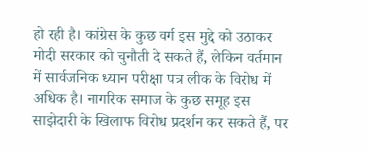हो रही है। कांग्रेस के कुछ वर्ग इस मुद्दे को उठाकर मोदी सरकार को चुनौती दे सकते हैं, लेकिन वर्तमान में सार्वजनिक ध्यान परीक्षा पत्र लीक के विरोध में अधिक है। नागरिक समाज के कुछ समूह इस साझेदारी के खिलाफ विरोध प्रदर्शन कर सकते हैं, पर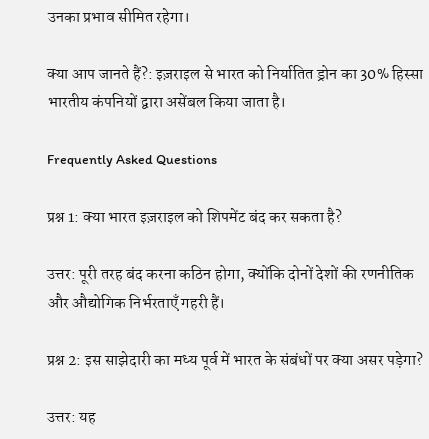उनका प्रभाव सीमित रहेगा।

क्या आप जानते हैं?: इज़राइल से भारत को निर्यातित ड्रोन का 30% हिस्सा भारतीय कंपनियों द्वारा असेंबल किया जाता है।

Frequently Asked Questions

प्रश्न 1: क्या भारत इज़राइल को शिपमेंट बंद कर सकता है?

उत्तर: पूरी तरह बंद करना कठिन होगा, क्योंकि दोनों देशों की रणनीतिक और औद्योगिक निर्भरताएँ गहरी हैं।

प्रश्न 2: इस साझेदारी का मध्य पूर्व में भारत के संबंधों पर क्या असर पड़ेगा?

उत्तर: यह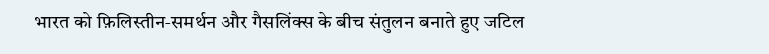भारत को फ़िलिस्तीन‑समर्थन और गैसलिंक्स के बीच संतुलन बनाते हुए जटिल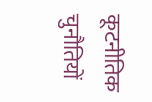कूटनीतिक चुनौतियों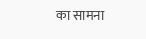का सामना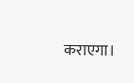कराएगा।